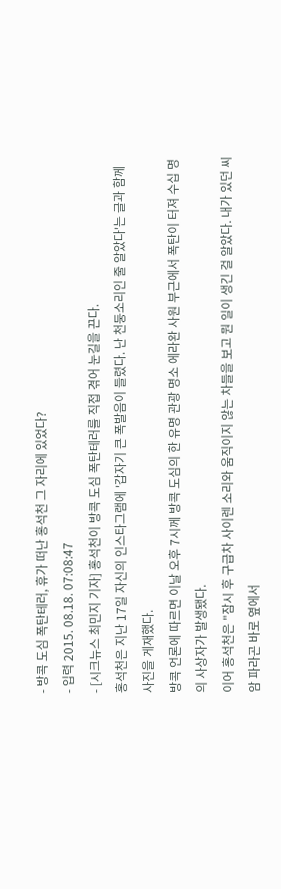- 방콕 도심 폭탄테러, 휴가 떠난 홍석천 그 자리에 있었다?
- 입력 2015. 08.18. 07:08:47
- [시크뉴스 최민지 기자] 홍석천이 방콕 도심 폭탄테러를 직접 겪어 눈길을 끈다.
홍석천은 지난 17일 자신의 인스타그램에 '갑자기 큰 폭발음이 들렸다. 난 천둥소리인 줄 알았다'는 글과 함께 사진을 게재했다.
방콕 언론에 따르면 이날 오후 7시께 방콕 도심의 한 유명 관광 명소 에라완 사원 부근에서 폭탄이 터져 수십 명의 사상자가 발생됐다.
이어 홍석천은 "잠시 후 구급차 사이렌 소리와 움직이지 않는 차들을 보고 뭔 일이 생긴 걸 알았다. 내가 있던 씨암 파라곤 바로 옆에서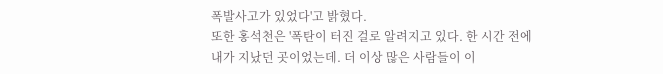폭발사고가 있었다'고 밝혔다.
또한 홍석천은 '폭탄이 터진 걸로 알려지고 있다. 한 시간 전에 내가 지났던 곳이었는데. 더 이상 많은 사람들이 이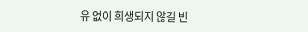유 없이 희생되지 않길 빈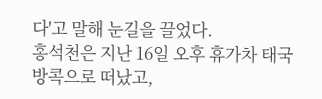다'고 말해 눈길을 끌었다.
홍석천은 지난 16일 오후 휴가차 태국 방콕으로 떠났고,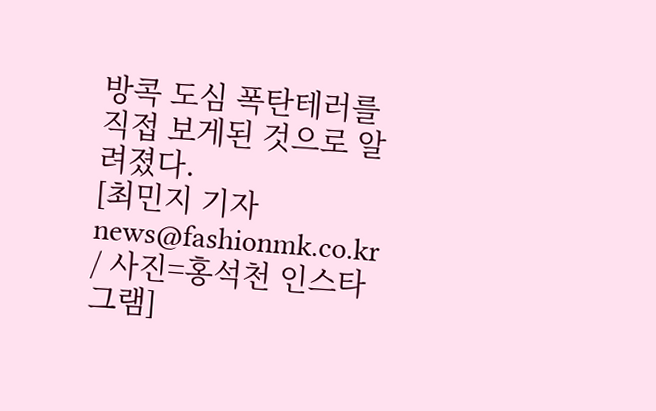방콕 도심 폭탄테러를 직접 보게된 것으로 알려졌다.
[최민지 기자 news@fashionmk.co.kr / 사진=홍석천 인스타그램]